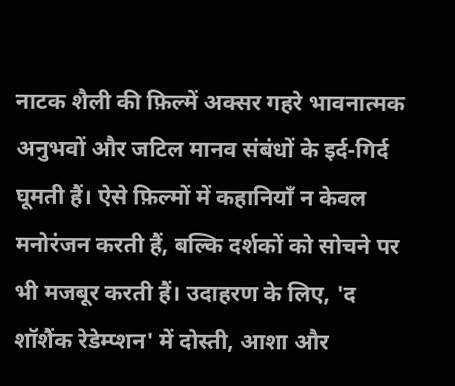नाटक शैली की फ़िल्में अक्सर गहरे भावनात्मक अनुभवों और जटिल मानव संबंधों के इर्द-गिर्द घूमती हैं। ऐसे फ़िल्मों में कहानियाँ न केवल मनोरंजन करती हैं, बल्कि दर्शकों को सोचने पर भी मजबूर करती हैं। उदाहरण के लिए, 'द शॉशैंक रेडेम्प्शन' में दोस्ती, आशा और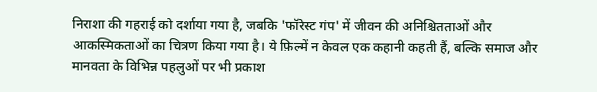निराशा की गहराई को दर्शाया गया है, जबकि 'फॉरेस्ट गंप' में जीवन की अनिश्चितताओं और आकस्मिकताओं का चित्रण किया गया है। ये फ़िल्में न केवल एक कहानी कहती हैं, बल्कि समाज और मानवता के विभिन्न पहलुओं पर भी प्रकाश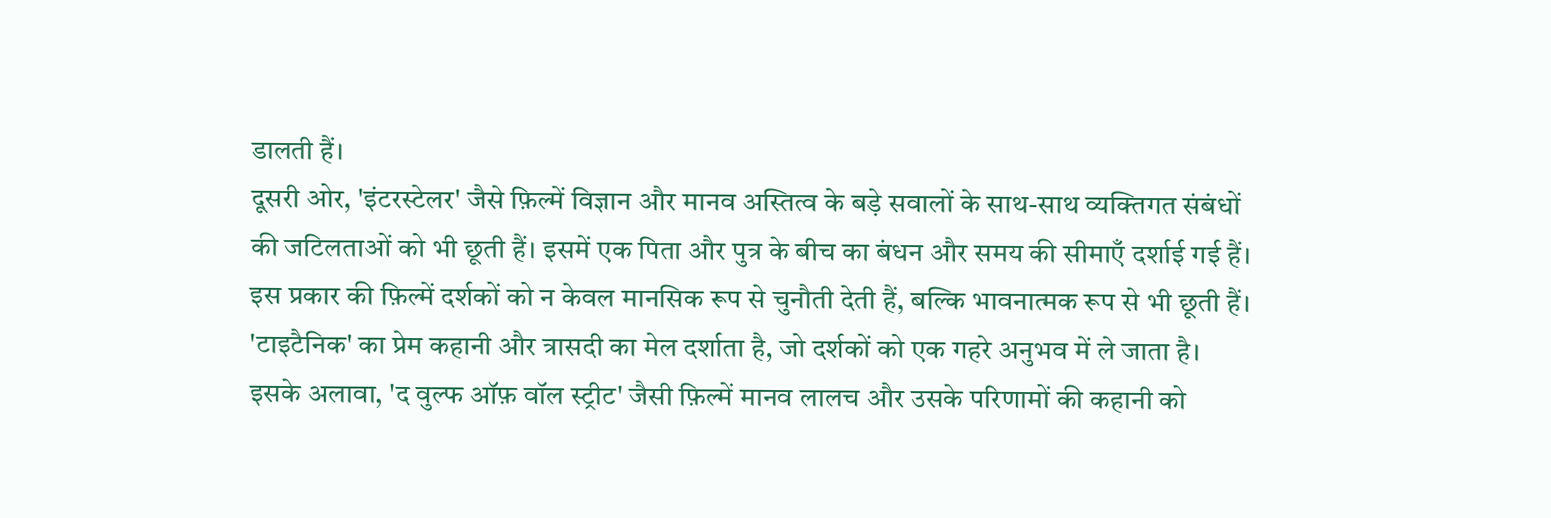डालती हैं।
दूसरी ओर, 'इंटरस्टेलर' जैसे फ़िल्में विज्ञान और मानव अस्तित्व के बड़े सवालों के साथ-साथ व्यक्तिगत संबंधों की जटिलताओं को भी छूती हैं। इसमें एक पिता और पुत्र के बीच का बंधन और समय की सीमाएँ दर्शाई गई हैं। इस प्रकार की फ़िल्में दर्शकों को न केवल मानसिक रूप से चुनौती देती हैं, बल्कि भावनात्मक रूप से भी छूती हैं। 'टाइटैनिक' का प्रेम कहानी और त्रासदी का मेल दर्शाता है, जो दर्शकों को एक गहरे अनुभव में ले जाता है।
इसके अलावा, 'द वुल्फ ऑफ़ वॉल स्ट्रीट' जैसी फ़िल्में मानव लालच और उसके परिणामों की कहानी को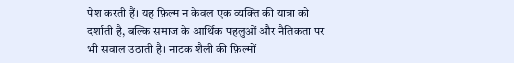पेश करती हैं। यह फ़िल्म न केवल एक व्यक्ति की यात्रा को दर्शाती है, बल्कि समाज के आर्थिक पहलुओं और नैतिकता पर भी सवाल उठाती है। नाटक शैली की फ़िल्मों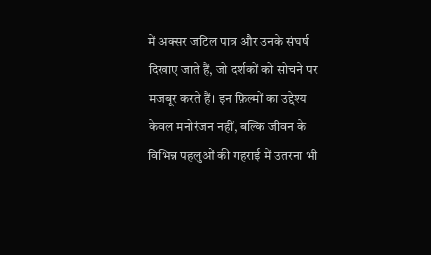में अक्सर जटिल पात्र और उनके संघर्ष दिखाए जाते हैं, जो दर्शकों को सोचने पर मजबूर करते हैं। इन फ़िल्मों का उद्देश्य केवल मनोरंजन नहीं, बल्कि जीवन के विभिन्न पहलुओं की गहराई में उतरना भी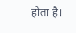होता है।